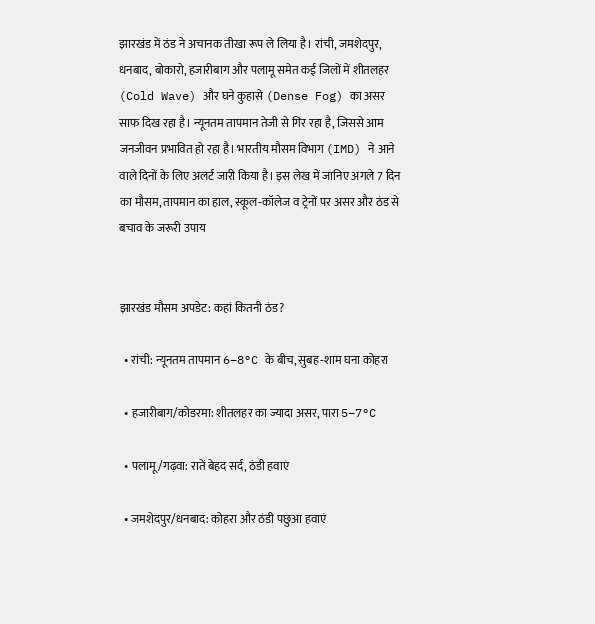झारखंड में ठंड ने अचानक तीखा रूप ले लिया है। रांची, जमशेदपुर, धनबाद, बोकारो, हजारीबाग और पलामू समेत कई जिलों में शीतलहर (Cold Wave) और घने कुहासे (Dense Fog) का असर साफ दिख रहा है। न्यूनतम तापमान तेजी से गिर रहा है, जिससे आम जनजीवन प्रभावित हो रहा है। भारतीय मौसम विभाग (IMD) ने आने वाले दिनों के लिए अलर्ट जारी किया है। इस लेख में जानिए अगले 7 दिन का मौसम, तापमान का हाल, स्कूल‑कॉलेज व ट्रेनों पर असर और ठंड से बचाव के जरूरी उपाय


झारखंड मौसम अपडेट: कहां कितनी ठंड?

  • रांची: न्यूनतम तापमान 6–8°C के बीच, सुबह‑शाम घना कोहरा

  • हजारीबाग/कोडरमा: शीतलहर का ज्यादा असर, पारा 5–7°C

  • पलामू/गढ़वा: रातें बेहद सर्द, ठंडी हवाएं

  • जमशेदपुर/धनबाद: कोहरा और ठंडी पछुआ हवाएं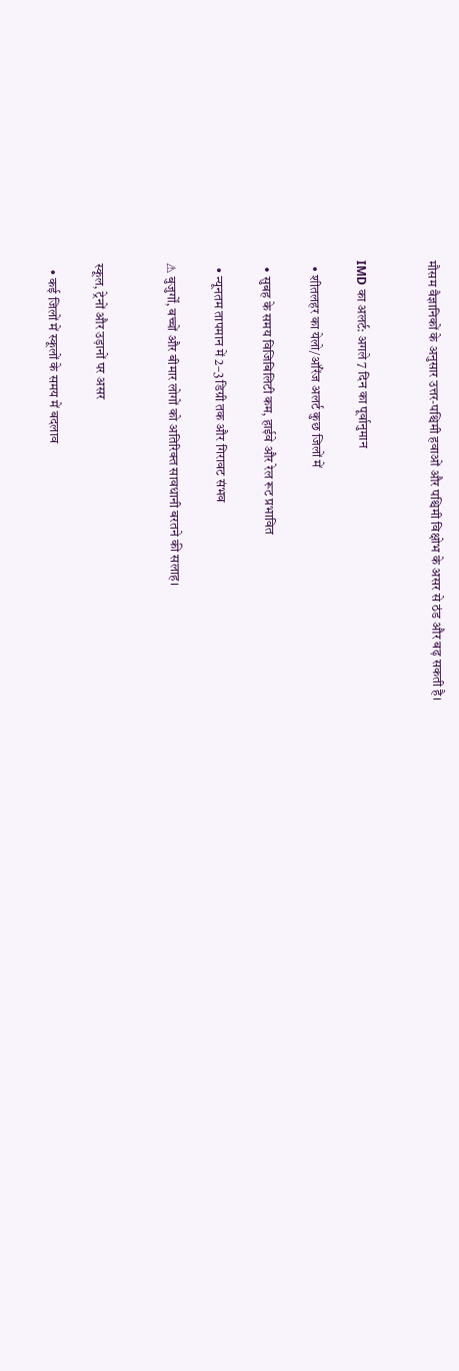मौसम वैज्ञानिकों के अनुसार उत्तर‑पश्चिमी हवाओं और पश्चिमी विक्षोभ के असर से ठंड और बढ़ सकती है।


IMD का अलर्ट: अगले 7 दिन का पूर्वानुमान

  • शीतलहर का येलो/ऑरेंज अलर्ट कुछ जिलों में

  • सुबह के समय विजिबिलिटी कम, हाईवे और रेल रूट प्रभावित

  • न्यूनतम तापमान में 2–3 डिग्री तक और गिरावट संभव

⚠ बुजुर्गों, बच्चों और बीमार लोगों को अतिरिक्त सावधानी बरतने की सलाह।


स्कूल, ट्रेनों और उड़ानों पर असर

  • कई जिलों में स्कूलों के समय में बदलाव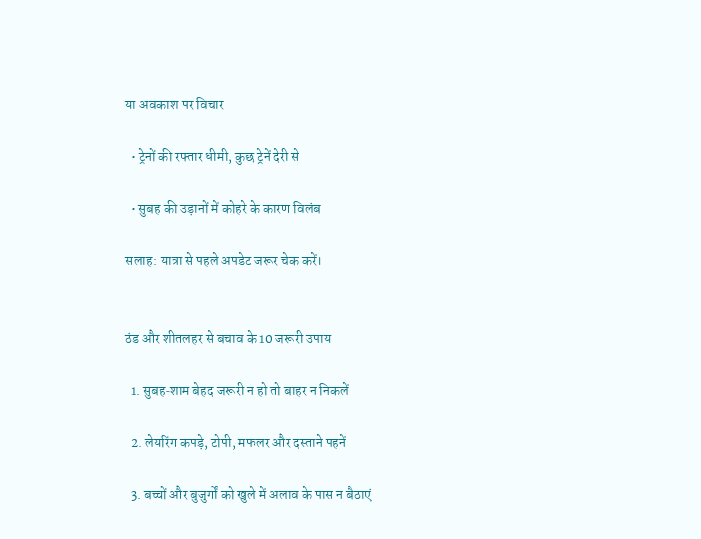या अवकाश पर विचार

  • ट्रेनों की रफ्तार धीमी, कुछ ट्रेनें देरी से

  • सुबह की उड़ानों में कोहरे के कारण विलंब

सलाह: यात्रा से पहले अपडेट जरूर चेक करें।


ठंड और शीतलहर से बचाव के 10 जरूरी उपाय

  1. सुबह‑शाम बेहद जरूरी न हो तो बाहर न निकलें

  2. लेयरिंग कपड़े, टोपी, मफलर और दस्ताने पहनें

  3. बच्चों और बुजुर्गों को खुले में अलाव के पास न बैठाएं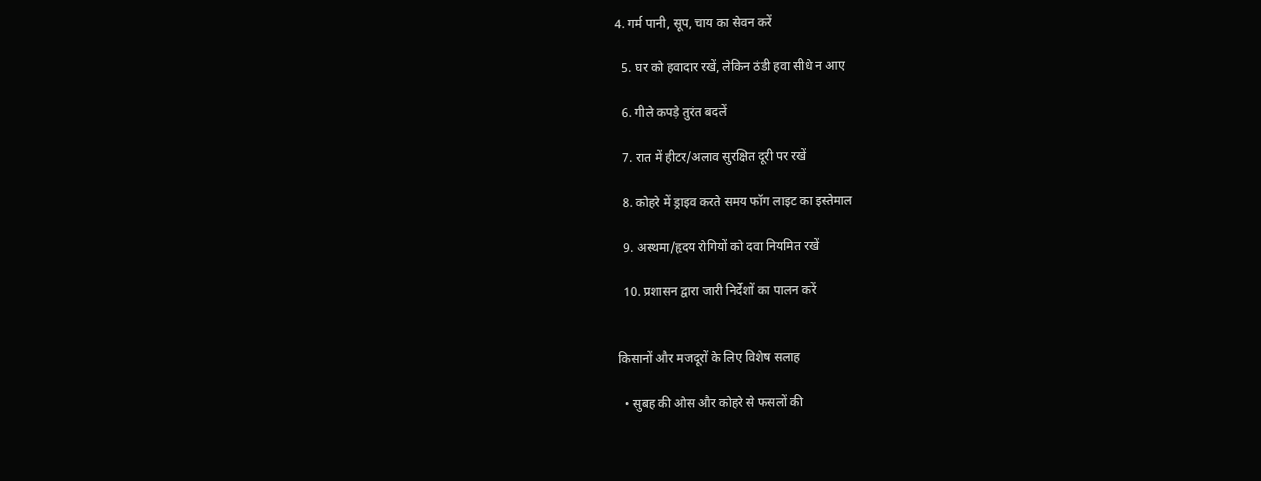4. गर्म पानी, सूप, चाय का सेवन करें

  5. घर को हवादार रखें, लेकिन ठंडी हवा सीधे न आए

  6. गीले कपड़े तुरंत बदलें

  7. रात में हीटर/अलाव सुरक्षित दूरी पर रखें

  8. कोहरे में ड्राइव करते समय फॉग लाइट का इस्तेमाल

  9. अस्थमा/हृदय रोगियों को दवा नियमित रखें

  10. प्रशासन द्वारा जारी निर्देशों का पालन करें


किसानों और मजदूरों के लिए विशेष सलाह

  • सुबह की ओस और कोहरे से फसलों की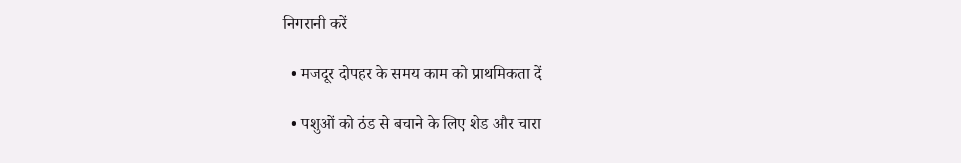निगरानी करें

  • मजदूर दोपहर के समय काम को प्राथमिकता दें

  • पशुओं को ठंड से बचाने के लिए शेड और चारा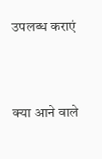उपलब्ध कराएं


क्या आने वाले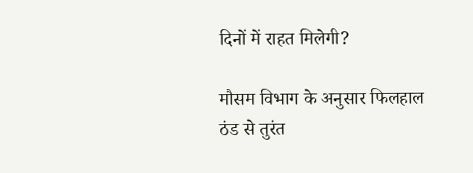दिनों में राहत मिलेगी?

मौसम विभाग के अनुसार फिलहाल ठंड से तुरंत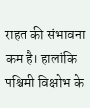राहत की संभावना कम है। हालांकि पश्चिमी विक्षोभ के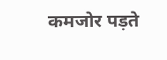कमजोर पड़ते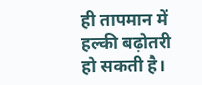ही तापमान में हल्की बढ़ोतरी हो सकती है।